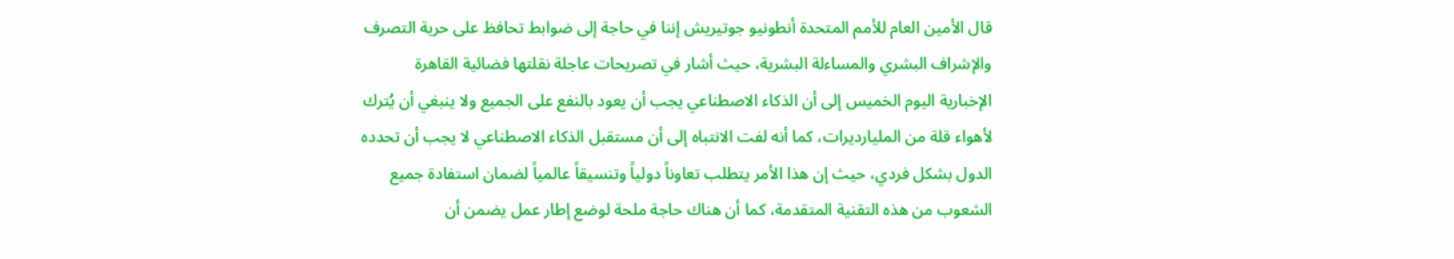قال الأمين العام للأمم المتحدة أنطونيو جوتيريش إننا في حاجة إلى ضوابط تحافظ على حرية التصرف والإشراف البشري والمساءلة البشرية، حيث أشار في تصريحات عاجلة نقلتها فضائية القاهرة الإخبارية اليوم الخميس إلى أن الذكاء الاصطناعي يجب أن يعود بالنفع على الجميع ولا ينبغي أن يُترك لأهواء قلة من المليارديرات، كما أنه لفت الانتباه إلى أن مستقبل الذكاء الاصطناعي لا يجب أن تحدده الدول بشكل فردي، حيث إن هذا الأمر يتطلب تعاوناً دولياً وتنسيقاً عالمياً لضمان استفادة جميع الشعوب من هذه التقنية المتقدمة، كما أن هناك حاجة ملحة لوضع إطار عمل يضمن أن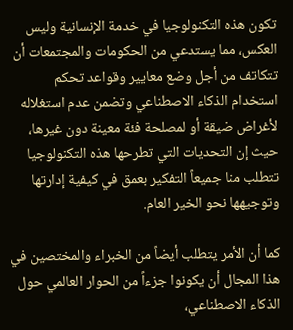تكون هذه التكنولوجيا في خدمة الإنسانية وليس العكس، مما يستدعي من الحكومات والمجتمعات أن تتكاتف من أجل وضع معايير وقواعد تحكم استخدام الذكاء الاصطناعي وتضمن عدم استغلاله لأغراض ضيقة أو لمصلحة فئة معينة دون غيرها، حيث إن التحديات التي تطرحها هذه التكنولوجيا تتطلب منا جميعاً التفكير بعمق في كيفية إدارتها وتوجيهها نحو الخير العام.

كما أن الأمر يتطلب أيضاً من الخبراء والمختصين في هذا المجال أن يكونوا جزءاً من الحوار العالمي حول الذكاء الاصطناعي،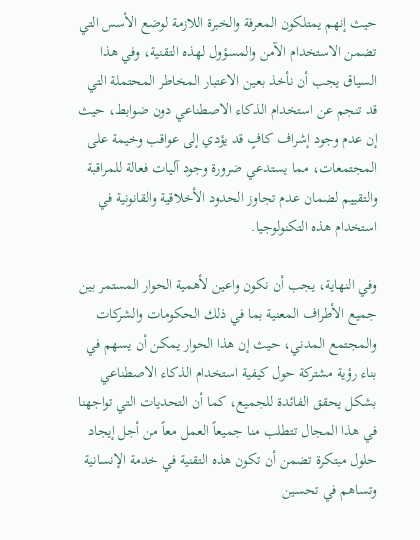حيث إنهم يمتلكون المعرفة والخبرة اللازمة لوضع الأسس التي تضمن الاستخدام الآمن والمسؤول لهذه التقنية، وفي هذا السياق يجب أن نأخذ بعين الاعتبار المخاطر المحتملة التي قد تنجم عن استخدام الذكاء الاصطناعي دون ضوابط، حيث إن عدم وجود إشراف كافٍ قد يؤدي إلى عواقب وخيمة على المجتمعات، مما يستدعي ضرورة وجود آليات فعالة للمراقبة والتقييم لضمان عدم تجاوز الحدود الأخلاقية والقانونية في استخدام هذه التكنولوجيا.

وفي النهاية، يجب أن نكون واعين لأهمية الحوار المستمر بين جميع الأطراف المعنية بما في ذلك الحكومات والشركات والمجتمع المدني، حيث إن هذا الحوار يمكن أن يسهم في بناء رؤية مشتركة حول كيفية استخدام الذكاء الاصطناعي بشكل يحقق الفائدة للجميع، كما أن التحديات التي تواجهنا في هذا المجال تتطلب منا جميعاً العمل معاً من أجل إيجاد حلول مبتكرة تضمن أن تكون هذه التقنية في خدمة الإنسانية وتساهم في تحسين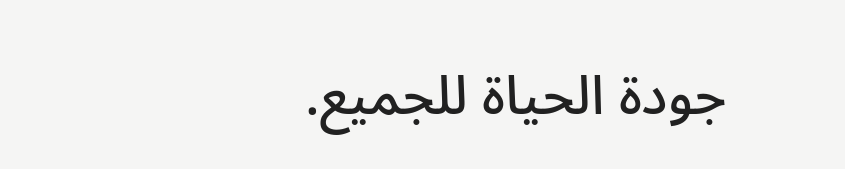جودة الحياة للجميع.